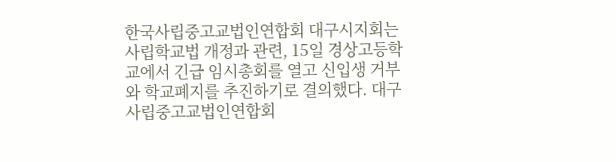한국사립중고교법인연합회 대구시지회는 사립학교법 개정과 관련, 15일 경상고등학교에서 긴급 임시총회를 열고 신입생 거부와 학교폐지를 추진하기로 결의했다. 대구 사립중고교법인연합회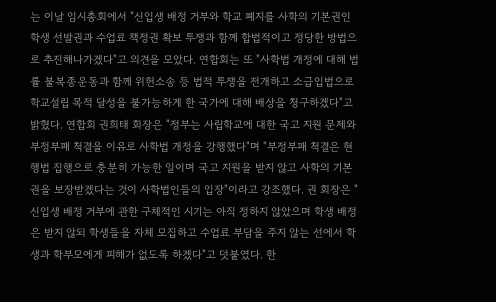는 이날 임시총회에서 "신입생 배정 거부와 학교 폐지를 사학의 기본권인 학생 선발권과 수업료 책정권 확보 투쟁과 함께 합법적이고 정당한 방법으로 추진해나가겠다"고 의견을 모았다. 연합회는 또 "사학법 개정에 대해 법률 불복종운동과 함께 위헌소송 등 법적 투쟁을 전개하고 소급입법으로 학교설립 목적 달성을 불가능하게 한 국가에 대해 배상을 청구하겠다"고 밝혔다. 연합회 권희태 회장은 "정부는 사립학교에 대한 국고 지원 문제와 부정부패 척결을 이유로 사학법 개정을 강행했다"며 "부정부패 척결은 현행법 집행으로 충분히 가능한 일이며 국고 지원을 받지 않고 사학의 기본권을 보장받겠다는 것이 사학법인들의 입장"이라고 강조했다. 권 회장은 "신입생 배정 거부에 관한 구체적인 시기는 아직 정하지 않았으며 학생 배정은 받지 않되 학생들을 자체 모집하고 수업료 부담을 주지 않는 선에서 학생과 학부모에게 피해가 없도록 하겠다"고 덧붙였다. 한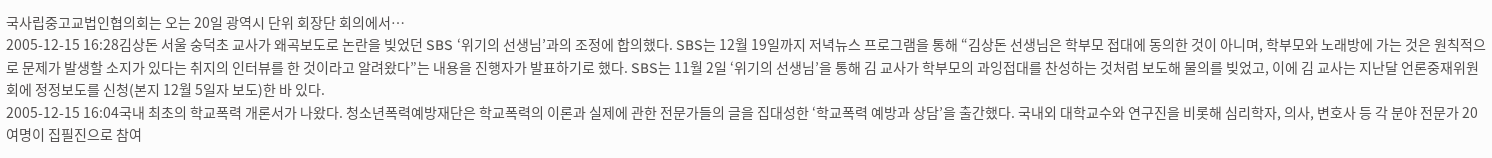국사립중고교법인협의회는 오는 20일 광역시 단위 회장단 회의에서…
2005-12-15 16:28김상돈 서울 숭덕초 교사가 왜곡보도로 논란을 빚었던 SBS ‘위기의 선생님’과의 조정에 합의했다. SBS는 12월 19일까지 저녁뉴스 프로그램을 통해 “김상돈 선생님은 학부모 접대에 동의한 것이 아니며, 학부모와 노래방에 가는 것은 원칙적으로 문제가 발생할 소지가 있다는 취지의 인터뷰를 한 것이라고 알려왔다”는 내용을 진행자가 발표하기로 했다. SBS는 11월 2일 ‘위기의 선생님’을 통해 김 교사가 학부모의 과잉접대를 찬성하는 것처럼 보도해 물의를 빚었고, 이에 김 교사는 지난달 언론중재위원회에 정정보도를 신청(본지 12월 5일자 보도)한 바 있다.
2005-12-15 16:04국내 최초의 학교폭력 개론서가 나왔다. 청소년폭력예방재단은 학교폭력의 이론과 실제에 관한 전문가들의 글을 집대성한 ‘학교폭력 예방과 상담’을 출간했다. 국내외 대학교수와 연구진을 비롯해 심리학자, 의사, 변호사 등 각 분야 전문가 20여명이 집필진으로 참여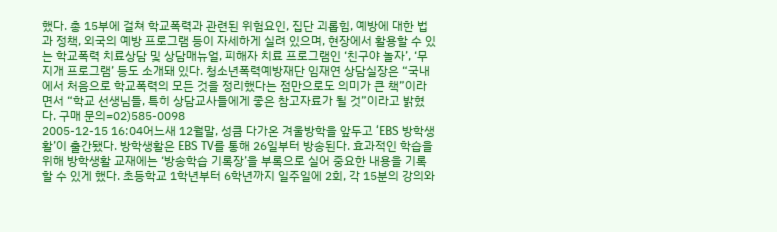했다. 총 15부에 걸쳐 학교폭력과 관련된 위험요인, 집단 괴롭힘, 예방에 대한 법과 정책, 외국의 예방 프로그램 등이 자세하게 실려 있으며, 현장에서 활용할 수 있는 학교폭력 치료상담 및 상담매뉴얼, 피해자 치료 프로그램인 ‘친구야 놀자’, ‘무지개 프로그램’ 등도 소개돼 있다. 청소년폭력예방재단 임재연 상담실장은 “국내에서 처음으로 학교폭력의 모든 것을 정리했다는 점만으로도 의미가 큰 책”이라면서 “학교 선생님들, 특히 상담교사들에게 좋은 참고자료가 될 것”이라고 밝혔다. 구매 문의=02)585-0098
2005-12-15 16:04어느새 12월말, 성큼 다가온 겨울방학을 앞두고 ‘EBS 방학생활’이 출간됐다. 방학생활은 EBS TV를 통해 26일부터 방송된다. 효과적인 학습을 위해 방학생활 교재에는 ‘방송학습 기록장’을 부록으로 실어 중요한 내용을 기록할 수 있게 했다. 초등학교 1학년부터 6학년까지 일주일에 2회, 각 15분의 강의와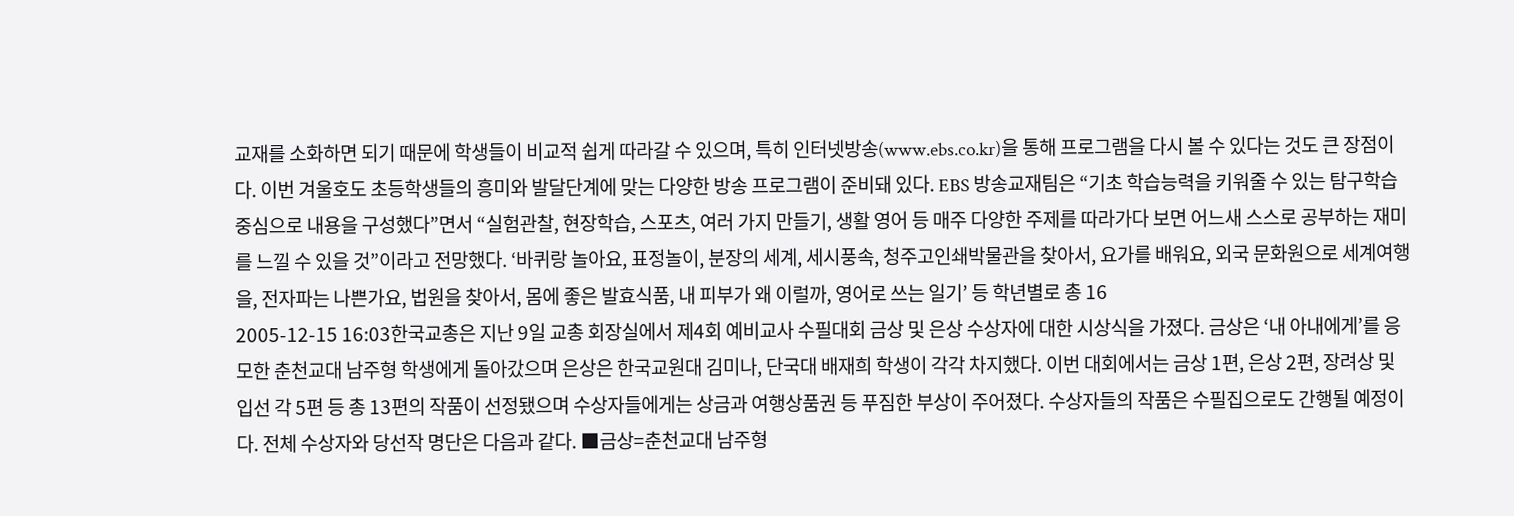교재를 소화하면 되기 때문에 학생들이 비교적 쉽게 따라갈 수 있으며, 특히 인터넷방송(www.ebs.co.kr)을 통해 프로그램을 다시 볼 수 있다는 것도 큰 장점이다. 이번 겨울호도 초등학생들의 흥미와 발달단계에 맞는 다양한 방송 프로그램이 준비돼 있다. EBS 방송교재팀은 “기초 학습능력을 키워줄 수 있는 탐구학습 중심으로 내용을 구성했다”면서 “실험관찰, 현장학습, 스포츠, 여러 가지 만들기, 생활 영어 등 매주 다양한 주제를 따라가다 보면 어느새 스스로 공부하는 재미를 느낄 수 있을 것”이라고 전망했다. ‘바퀴랑 놀아요, 표정놀이, 분장의 세계, 세시풍속, 청주고인쇄박물관을 찾아서, 요가를 배워요, 외국 문화원으로 세계여행을, 전자파는 나쁜가요, 법원을 찾아서, 몸에 좋은 발효식품, 내 피부가 왜 이럴까, 영어로 쓰는 일기’ 등 학년별로 총 16
2005-12-15 16:03한국교총은 지난 9일 교총 회장실에서 제4회 예비교사 수필대회 금상 및 은상 수상자에 대한 시상식을 가졌다. 금상은 ‘내 아내에게’를 응모한 춘천교대 남주형 학생에게 돌아갔으며 은상은 한국교원대 김미나, 단국대 배재희 학생이 각각 차지했다. 이번 대회에서는 금상 1편, 은상 2편, 장려상 및 입선 각 5편 등 총 13편의 작품이 선정됐으며 수상자들에게는 상금과 여행상품권 등 푸짐한 부상이 주어졌다. 수상자들의 작품은 수필집으로도 간행될 예정이다. 전체 수상자와 당선작 명단은 다음과 같다. ■금상=춘천교대 남주형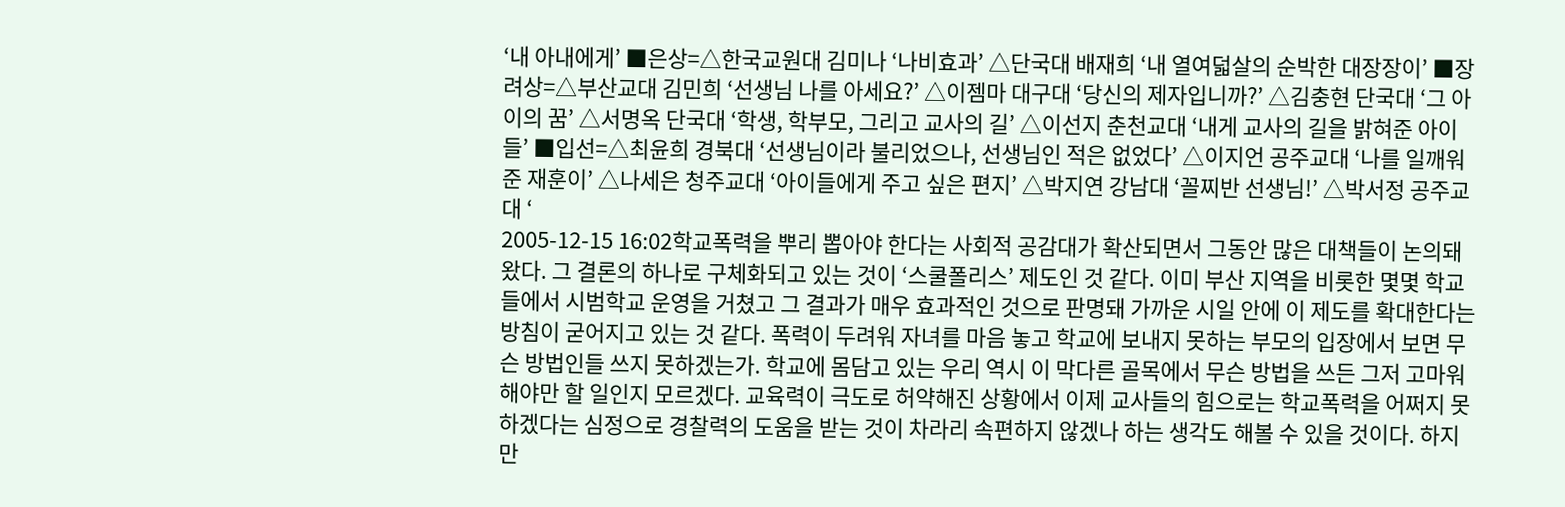‘내 아내에게’ ■은상=△한국교원대 김미나 ‘나비효과’ △단국대 배재희 ‘내 열여덟살의 순박한 대장장이’ ■장려상=△부산교대 김민희 ‘선생님 나를 아세요?’ △이젬마 대구대 ‘당신의 제자입니까?’ △김충현 단국대 ‘그 아이의 꿈’ △서명옥 단국대 ‘학생, 학부모, 그리고 교사의 길’ △이선지 춘천교대 ‘내게 교사의 길을 밝혀준 아이들’ ■입선=△최윤희 경북대 ‘선생님이라 불리었으나, 선생님인 적은 없었다’ △이지언 공주교대 ‘나를 일깨워준 재훈이’ △나세은 청주교대 ‘아이들에게 주고 싶은 편지’ △박지연 강남대 ‘꼴찌반 선생님!’ △박서정 공주교대 ‘
2005-12-15 16:02학교폭력을 뿌리 뽑아야 한다는 사회적 공감대가 확산되면서 그동안 많은 대책들이 논의돼왔다. 그 결론의 하나로 구체화되고 있는 것이 ‘스쿨폴리스’ 제도인 것 같다. 이미 부산 지역을 비롯한 몇몇 학교들에서 시범학교 운영을 거쳤고 그 결과가 매우 효과적인 것으로 판명돼 가까운 시일 안에 이 제도를 확대한다는 방침이 굳어지고 있는 것 같다. 폭력이 두려워 자녀를 마음 놓고 학교에 보내지 못하는 부모의 입장에서 보면 무슨 방법인들 쓰지 못하겠는가. 학교에 몸담고 있는 우리 역시 이 막다른 골목에서 무슨 방법을 쓰든 그저 고마워해야만 할 일인지 모르겠다. 교육력이 극도로 허약해진 상황에서 이제 교사들의 힘으로는 학교폭력을 어쩌지 못하겠다는 심정으로 경찰력의 도움을 받는 것이 차라리 속편하지 않겠나 하는 생각도 해볼 수 있을 것이다. 하지만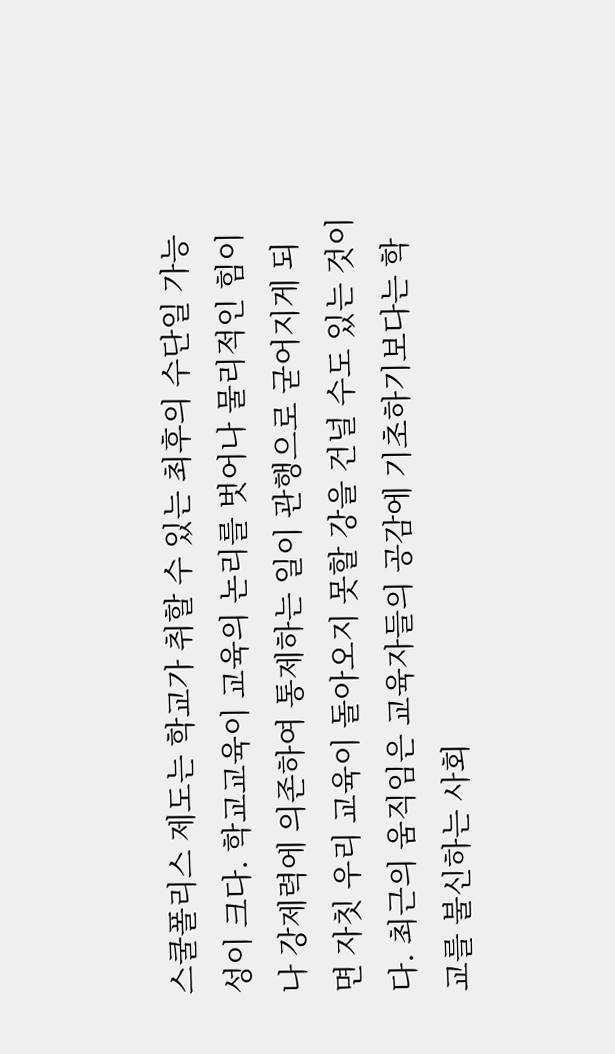스쿨폴리스 제도는 학교가 취할 수 있는 최후의 수단일 가능성이 크다. 학교교육이 교육의 논리를 벗어나 물리적인 힘이나 강제력에 의존하여 통제하는 일이 관행으로 굳어지게 되면 자칫 우리 교육이 돌아오지 못할 강을 건널 수도 있는 것이다. 최근의 움직임은 교육자들의 공감에 기초하기보다는 학교를 불신하는 사회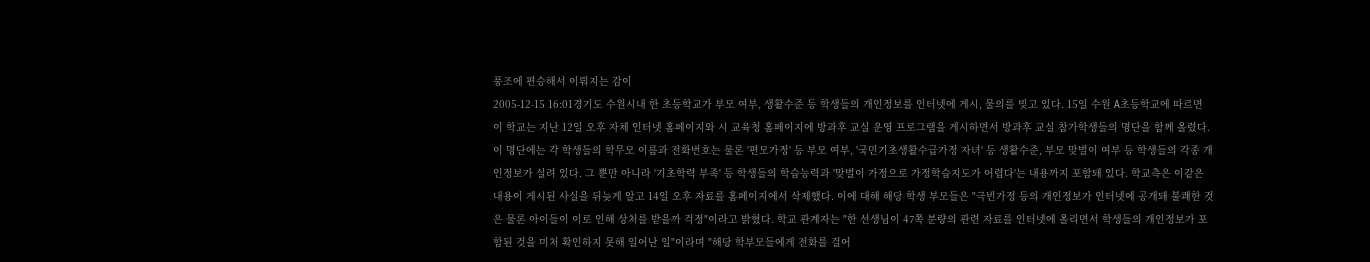풍조에 편승해서 이뤄지는 감이
2005-12-15 16:01경기도 수원시내 한 초등학교가 부모 여부, 생활수준 등 학생들의 개인정보를 인터넷에 게시, 물의를 빚고 있다. 15일 수원 A초등학교에 따르면 이 학교는 지난 12일 오후 자체 인터넷 홈페이지와 시 교육청 홈페이지에 방과후 교실 운영 프로그램을 게시하면서 방과후 교실 참가학생들의 명단을 함께 올렸다. 이 명단에는 각 학생들의 학무모 이름과 전화번호는 물론 '편모가정' 등 부모 여부, '국민기초생활수급가정 자녀' 등 생활수준, 부모 맞벌이 여부 등 학생들의 각종 개인정보가 실려 있다. 그 뿐만 아니라 '기초학력 부족' 등 학생들의 학습능력과 '맞벌이 가정으로 가정학습지도가 어렵다'는 내용까지 포함돼 있다. 학교측은 이같은 내용이 게시된 사실을 뒤늦게 알고 14일 오후 자료를 홈페이지에서 삭제했다. 이에 대해 해당 학생 부모들은 "극빈가정 등의 개인정보가 인터넷에 공개돼 불쾌한 것은 물론 아이들이 이로 인해 상처를 받을까 걱정"이라고 밝혔다. 학교 관계자는 "한 선생님이 47쪽 분량의 관련 자료를 인터넷에 올리면서 학생들의 개인정보가 포함된 것을 미처 확인하지 못해 일어난 일"이라며 "해당 학부모들에게 전화를 걸어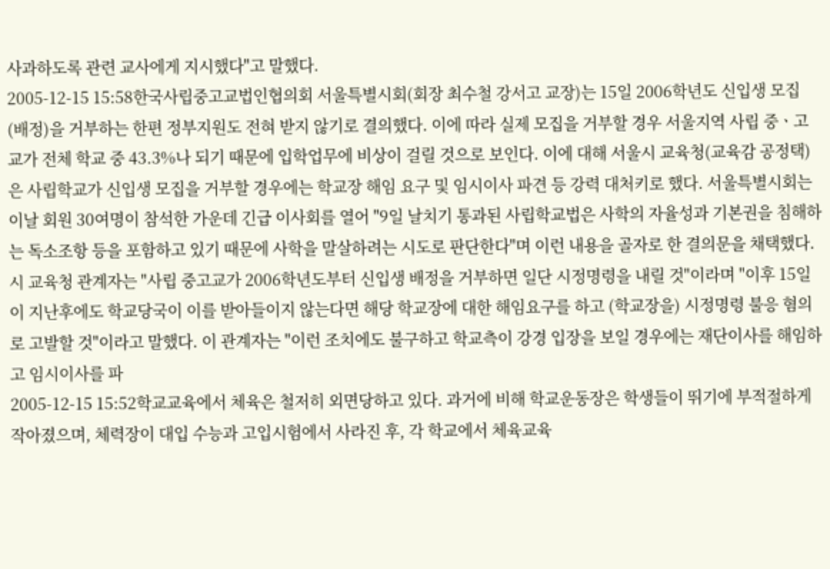사과하도록 관련 교사에게 지시했다"고 말했다.
2005-12-15 15:58한국사립중고교법인협의회 서울특별시회(회장 최수철 강서고 교장)는 15일 2006학년도 신입생 모집(배정)을 거부하는 한편 정부지원도 전혀 받지 않기로 결의했다. 이에 따라 실제 모집을 거부할 경우 서울지역 사립 중ㆍ고교가 전체 학교 중 43.3%나 되기 때문에 입학업무에 비상이 걸릴 것으로 보인다. 이에 대해 서울시 교육청(교육감 공정택)은 사립학교가 신입생 모집을 거부할 경우에는 학교장 해임 요구 및 임시이사 파견 등 강력 대처키로 했다. 서울특별시회는 이날 회원 30여명이 참석한 가운데 긴급 이사회를 열어 "9일 날치기 통과된 사립학교법은 사학의 자율성과 기본권을 침해하는 독소조항 등을 포함하고 있기 때문에 사학을 말살하려는 시도로 판단한다"며 이런 내용을 골자로 한 결의문을 채택했다. 시 교육청 관계자는 "사립 중고교가 2006학년도부터 신입생 배정을 거부하면 일단 시정명령을 내릴 것"이라며 "이후 15일이 지난후에도 학교당국이 이를 받아들이지 않는다면 해당 학교장에 대한 해임요구를 하고 (학교장을) 시정명령 불응 혐의로 고발할 것"이라고 말했다. 이 관계자는 "이런 조치에도 불구하고 학교측이 강경 입장을 보일 경우에는 재단이사를 해임하고 임시이사를 파
2005-12-15 15:52학교교육에서 체육은 철저히 외면당하고 있다. 과거에 비해 학교운동장은 학생들이 뛰기에 부적절하게 작아졌으며, 체력장이 대입 수능과 고입시험에서 사라진 후, 각 학교에서 체육교육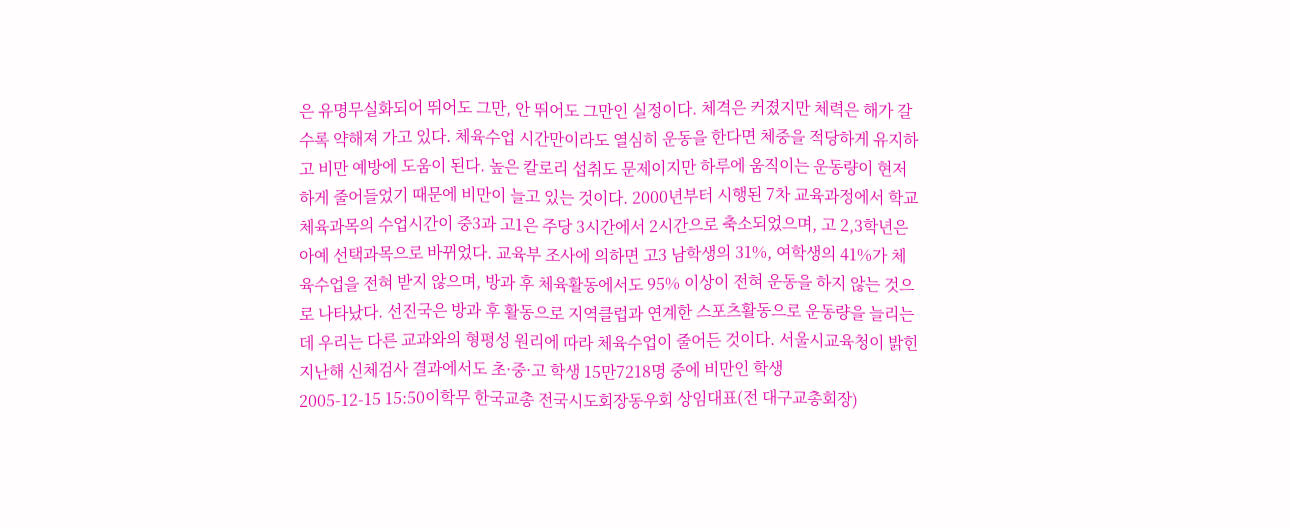은 유명무실화되어 뛰어도 그만, 안 뛰어도 그만인 실정이다. 체격은 커졌지만 체력은 해가 갈수록 약해져 가고 있다. 체육수업 시간만이라도 열심히 운동을 한다면 체중을 적당하게 유지하고 비만 예방에 도움이 된다. 높은 칼로리 섭취도 문제이지만 하루에 움직이는 운동량이 현저하게 줄어들었기 때문에 비만이 늘고 있는 것이다. 2000년부터 시행된 7차 교육과정에서 학교 체육과목의 수업시간이 중3과 고1은 주당 3시간에서 2시간으로 축소되었으며, 고 2,3학년은 아예 선택과목으로 바뀌었다. 교육부 조사에 의하면 고3 남학생의 31%, 여학생의 41%가 체육수업을 전혀 받지 않으며, 방과 후 체육활동에서도 95% 이상이 전혀 운동을 하지 않는 것으로 나타났다. 선진국은 방과 후 활동으로 지역클럽과 연계한 스포츠활동으로 운동량을 늘리는데 우리는 다른 교과와의 형평성 원리에 따라 체육수업이 줄어든 것이다. 서울시교육청이 밝힌 지난해 신체검사 결과에서도 초·중·고 학생 15만7218명 중에 비만인 학생
2005-12-15 15:50이학무 한국교총 전국시도회장동우회 상임대표(전 대구교총회장)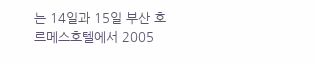는 14일과 15일 부산 호르메스호텔에서 2005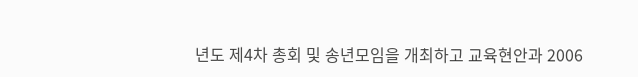년도 제4차 총회 및 송년모임을 개최하고 교육현안과 2006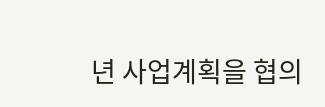년 사업계획을 협의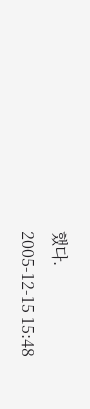했다.
2005-12-15 15:48